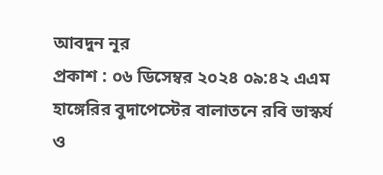আবদুন নূর
প্রকাশ : ০৬ ডিসেম্বর ২০২৪ ০৯:৪২ এএম
হাঙ্গেরির বুদাপেস্টের বালাতনে রবি ভাস্কর্য ও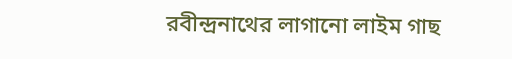রবীন্দ্রনাথের লাগানো লাইম গাছ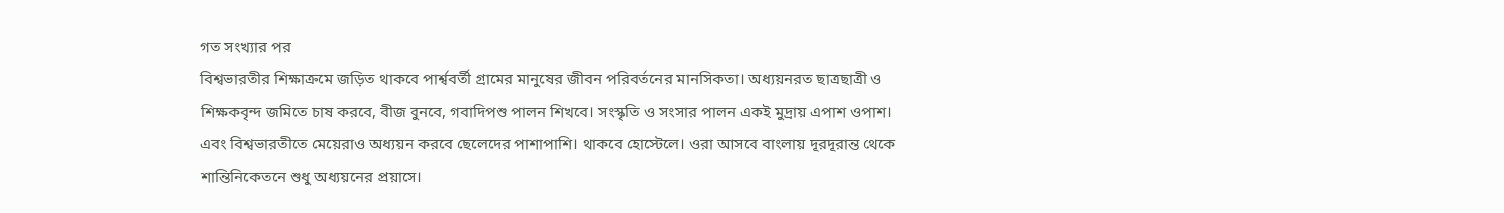গত সংখ্যার পর
বিশ্বভারতীর শিক্ষাক্রমে জড়িত থাকবে পার্শ্ববর্তী গ্রামের মানুষের জীবন পরিবর্তনের মানসিকতা। অধ্যয়নরত ছাত্রছাত্রী ও শিক্ষকবৃন্দ জমিতে চাষ করবে, বীজ বুনবে, গবাদিপশু পালন শিখবে। সংস্কৃতি ও সংসার পালন একই মুদ্রায় এপাশ ওপাশ। এবং বিশ্বভারতীতে মেয়েরাও অধ্যয়ন করবে ছেলেদের পাশাপাশি। থাকবে হোস্টেলে। ওরা আসবে বাংলায় দূরদূরান্ত থেকে শান্তিনিকেতনে শুধু অধ্যয়নের প্রয়াসে।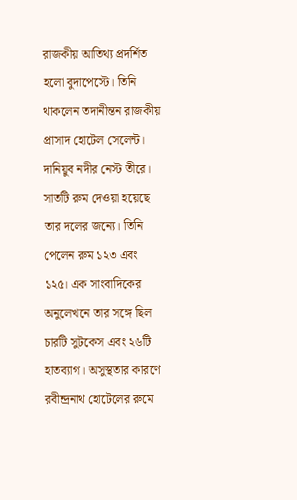রাজকীয় আতিথ্য প্রদর্শিত হলো বুদাপেস্টে। তিনি থাকলেন তদানীন্তন রাজকীয় প্রাসাদ হোটেল সেলেন্ট। দানিয়ুব নদীর নেস্ট তীরে। সাতটি রুম দেওয়া হয়েছে তার দলের জন্যে। তিনি পেলেন রুম ১২৩ এবং ১২৫। এক সাংবাদিকের অনুলেখনে তার সঙ্গে ছিল চারটি সুটকেস এবং ২৬টি হাতব্যাগ। অসুস্থতার কারণে রবীন্দ্রনাথ হোটেলের রুমে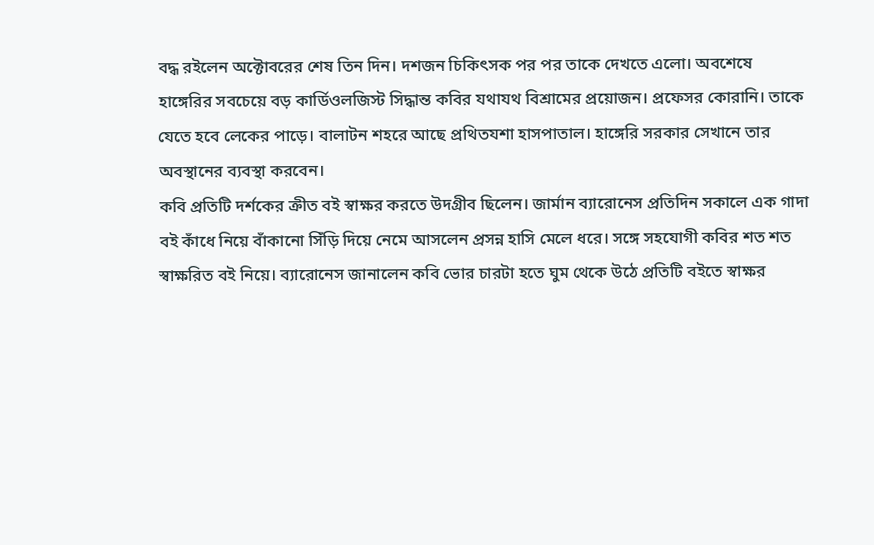বদ্ধ রইলেন অক্টোবরের শেষ তিন দিন। দশজন চিকিৎসক পর পর তাকে দেখতে এলো। অবশেষে হাঙ্গেরির সবচেয়ে বড় কার্ডিওলজিস্ট সিদ্ধান্ত কবির যথাযথ বিশ্রামের প্রয়োজন। প্রফেসর কোরানি। তাকে যেতে হবে লেকের পাড়ে। বালাটন শহরে আছে প্রথিতযশা হাসপাতাল। হাঙ্গেরি সরকার সেখানে তার অবস্থানের ব্যবস্থা করবেন।
কবি প্রতিটি দর্শকের ক্রীত বই স্বাক্ষর করতে উদগ্রীব ছিলেন। জার্মান ব্যারোনেস প্রতিদিন সকালে এক গাদা বই কাঁধে নিয়ে বাঁকানো সিঁড়ি দিয়ে নেমে আসলেন প্রসন্ন হাসি মেলে ধরে। সঙ্গে সহযোগী কবির শত শত স্বাক্ষরিত বই নিয়ে। ব্যারোনেস জানালেন কবি ভোর চারটা হতে ঘুম থেকে উঠে প্রতিটি বইতে স্বাক্ষর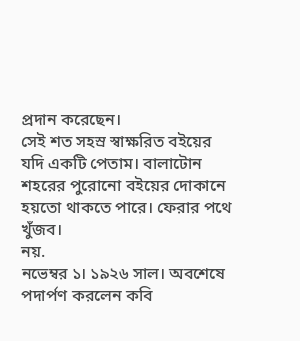প্রদান করেছেন।
সেই শত সহস্র স্বাক্ষরিত বইয়ের যদি একটি পেতাম। বালাটোন শহরের পুরোনো বইয়ের দোকানে হয়তো থাকতে পারে। ফেরার পথে খুঁজব।
নয়.
নভেম্বর ১। ১৯২৬ সাল। অবশেষে পদার্পণ করলেন কবি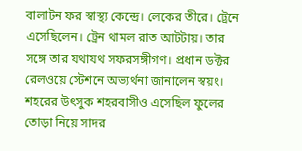বালাটন ফর স্বাস্থ্য কেন্দ্রে। লেকের তীরে। ট্রেনে এসেছিলেন। ট্রেন থামল রাত আটটায়। তার সঙ্গে তার যথাযথ সফরসঙ্গীগণ। প্রধান ডক্টর রেলওয়ে স্টেশনে অভ্যর্থনা জানালেন স্বয়ং। শহরের উৎসুক শহরবাসীও এসেছিল ফুলের তোড়া নিয়ে সাদর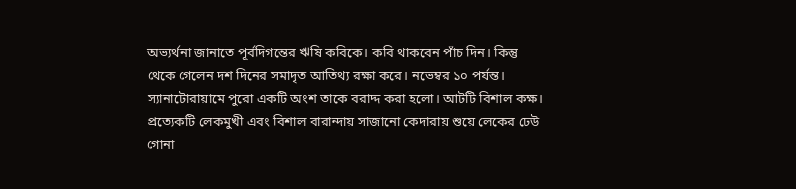অভ্যর্থনা জানাতে পূর্বদিগন্তের ঋষি কবিকে। কবি থাকবেন পাঁচ দিন। কিন্তু থেকে গেলেন দশ দিনের সমাদৃত আতিথ্য রক্ষা করে। নভেম্বর ১০ পর্যন্ত।
স্যানাটোরায়ামে পুরো একটি অংশ তাকে বরাদ্দ করা হলো। আটটি বিশাল কক্ষ। প্রত্যেকটি লেকমুখী এবং বিশাল বারান্দায় সাজানো কেদারায় শুয়ে লেকের ঢেউ গোনা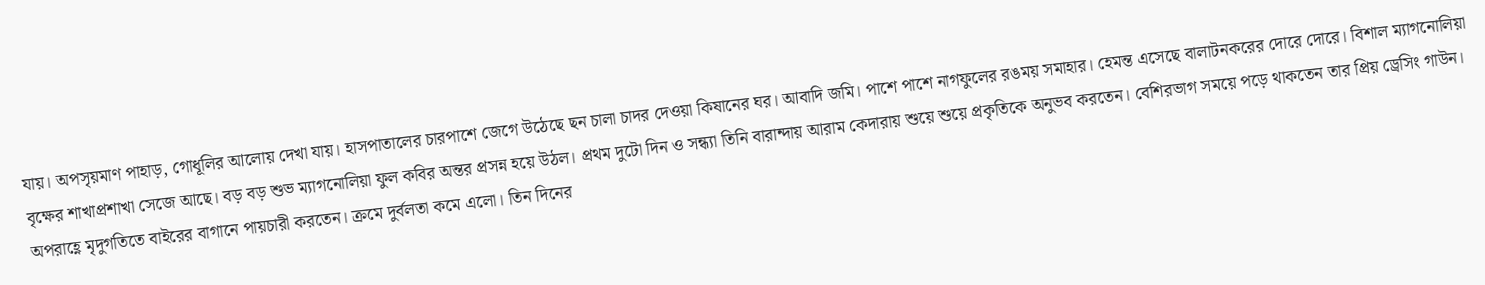যায়। অপসৃয়মাণ পাহাড়, গোধূলির আলোয় দেখা যায়। হাসপাতালের চারপাশে জেগে উঠেছে ছন চালা চাদর দেওয়া কিষানের ঘর। আবাদি জমি। পাশে পাশে নাগফুলের রঙময় সমাহার। হেমন্ত এসেছে বালাটনকরের দোরে দোরে। বিশাল ম্যাগনোলিয়া বৃক্ষের শাখাপ্রশাখা সেজে আছে। বড় বড় শুভ ম্যাগনোলিয়া ফুল কবির অন্তর প্রসন্ন হয়ে উঠল। প্রথম দুটো দিন ও সন্ধ্যা তিনি বারান্দায় আরাম কেদারায় শুয়ে শুয়ে প্রকৃতিকে অনুভব করতেন। বেশিরভাগ সময়ে পড়ে থাকতেন তার প্রিয় ড্রেসিং গাউন। অপরাহ্ণে মৃদুগতিতে বাইরের বাগানে পায়চারী করতেন। ক্রমে দুর্বলতা কমে এলো। তিন দিনের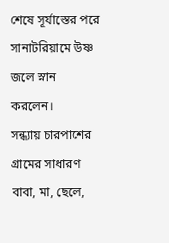শেষে সূর্যাস্তের পরে সানাটরিয়ামে উষ্ণ জলে স্নান করলেন।
সন্ধ্যায় চারপাশের গ্রামের সাধারণ বাবা, মা, ছেলে,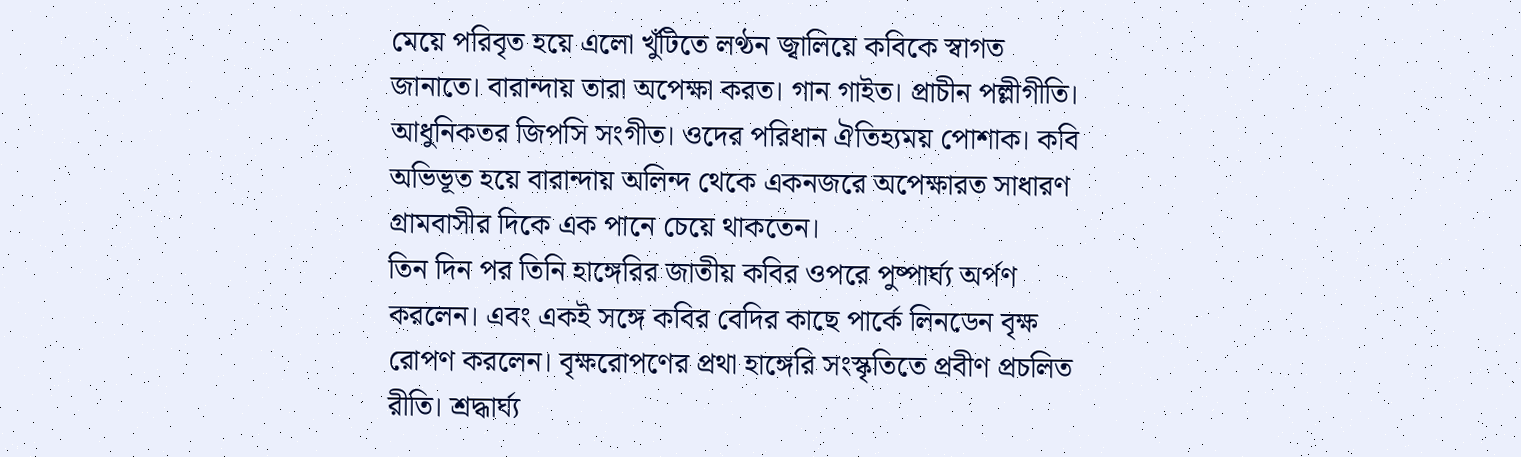মেয়ে পরিবৃত হয়ে এলো খুঁটিতে লণ্ঠন জ্বালিয়ে কবিকে স্বাগত জানাতে। বারান্দায় তারা অপেক্ষা করত। গান গাইত। প্রাচীন পল্লীগীতি। আধুনিকতর জিপসি সংগীত। ওদের পরিধান ঐতিহ্যময় পোশাক। কবি অভিভূত হয়ে বারান্দায় অলিন্দ থেকে একনজরে অপেক্ষারত সাধারণ গ্রামবাসীর দিকে এক পানে চেয়ে থাকতেন।
তিন দিন পর তিনি হাঙ্গেরির জাতীয় কবির ওপরে পুষ্পার্ঘ্য অর্পণ করলেন। এবং একই সঙ্গে কবির বেদির কাছে পার্কে লিনডেন বৃক্ষ রোপণ করলেন। বৃক্ষরোপণের প্রথা হাঙ্গেরি সংস্কৃতিতে প্রবীণ প্রচলিত রীতি। শ্রদ্ধার্ঘ্য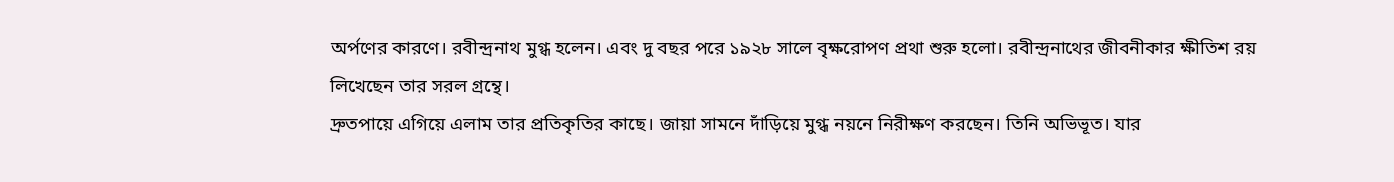অর্পণের কারণে। রবীন্দ্রনাথ মুগ্ধ হলেন। এবং দু বছর পরে ১৯২৮ সালে বৃক্ষরোপণ প্রথা শুরু হলো। রবীন্দ্রনাথের জীবনীকার ক্ষীতিশ রয় লিখেছেন তার সরল গ্রন্থে।
দ্রুতপায়ে এগিয়ে এলাম তার প্রতিকৃতির কাছে। জায়া সামনে দাঁড়িয়ে মুগ্ধ নয়নে নিরীক্ষণ করছেন। তিনি অভিভূত। যার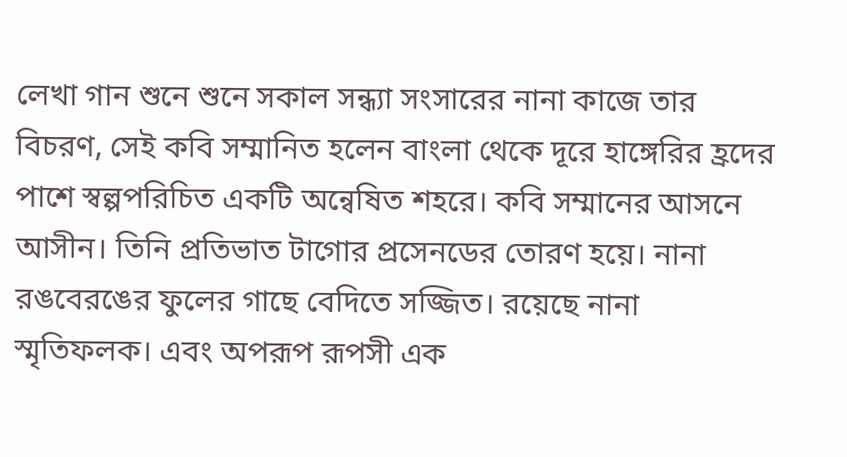লেখা গান শুনে শুনে সকাল সন্ধ্যা সংসারের নানা কাজে তার বিচরণ, সেই কবি সম্মানিত হলেন বাংলা থেকে দূরে হাঙ্গেরির হ্রদের পাশে স্বল্পপরিচিত একটি অন্বেষিত শহরে। কবি সম্মানের আসনে আসীন। তিনি প্রতিভাত টাগোর প্রসেনডের তোরণ হয়ে। নানা রঙবেরঙের ফুলের গাছে বেদিতে সজ্জিত। রয়েছে নানা স্মৃতিফলক। এবং অপরূপ রূপসী এক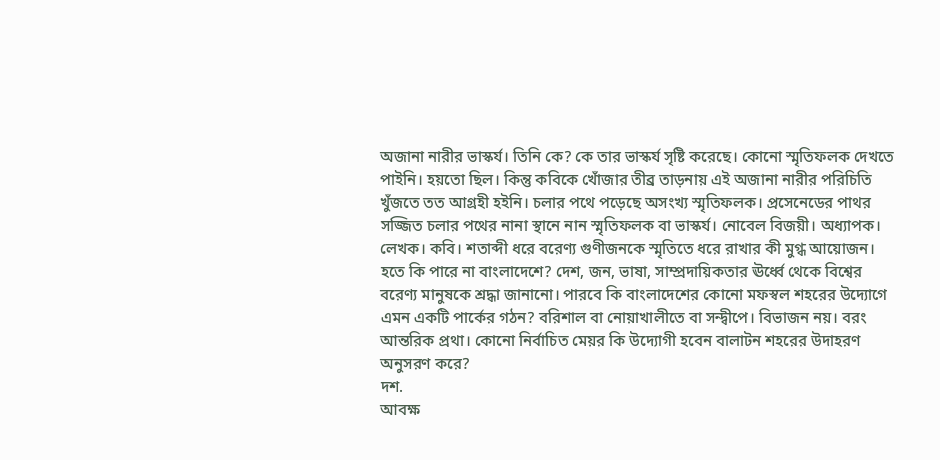অজানা নারীর ভাস্কর্য। তিনি কে? কে তার ভাস্কর্য সৃষ্টি করেছে। কোনো স্মৃতিফলক দেখতে পাইনি। হয়তো ছিল। কিন্তু কবিকে খোঁজার তীব্র তাড়নায় এই অজানা নারীর পরিচিতি খুঁজতে তত আগ্রহী হইনি। চলার পথে পড়েছে অসংখ্য স্মৃতিফলক। প্রসেনেডের পাথর সজ্জিত চলার পথের নানা স্থানে নান স্মৃতিফলক বা ভাস্কর্য। নোবেল বিজয়ী। অধ্যাপক। লেখক। কবি। শতাব্দী ধরে বরেণ্য গুণীজনকে স্মৃতিতে ধরে রাখার কী মুগ্ধ আয়োজন। হতে কি পারে না বাংলাদেশে? দেশ, জন, ভাষা, সাম্প্রদায়িকতার ঊর্ধ্বে থেকে বিশ্বের বরেণ্য মানুষকে শ্রদ্ধা জানানো। পারবে কি বাংলাদেশের কোনো মফস্বল শহরের উদ্যোগে এমন একটি পার্কের গঠন? বরিশাল বা নোয়াখালীতে বা সন্দ্বীপে। বিভাজন নয়। বরং আন্তরিক প্রথা। কোনো নির্বাচিত মেয়র কি উদ্যোগী হবেন বালাটন শহরের উদাহরণ অনুসরণ করে?
দশ.
আবক্ষ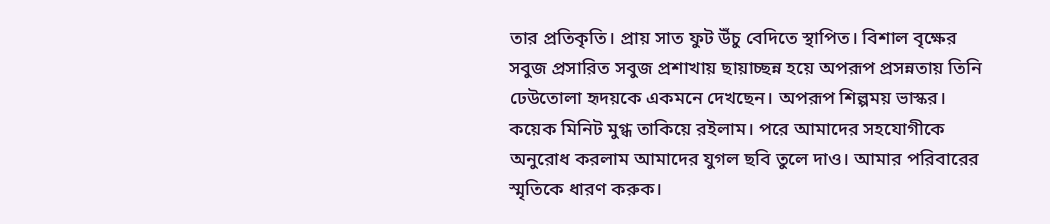তার প্রতিকৃতি। প্রায় সাত ফুট উঁচু বেদিতে স্থাপিত। বিশাল বৃক্ষের সবুজ প্রসারিত সবুজ প্রশাখায় ছায়াচ্ছন্ন হয়ে অপরূপ প্রসন্নতায় তিনি ঢেউতোলা হৃদয়কে একমনে দেখছেন। অপরূপ শিল্পময় ভাস্কর। কয়েক মিনিট মুগ্ধ তাকিয়ে রইলাম। পরে আমাদের সহযোগীকে অনুরোধ করলাম আমাদের যুগল ছবি তুলে দাও। আমার পরিবারের স্মৃতিকে ধারণ করুক।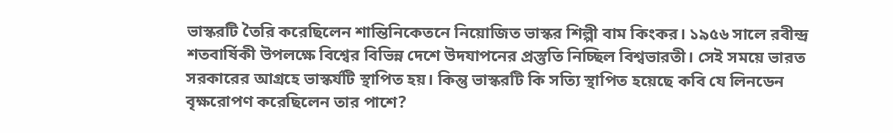ভাস্করটি তৈরি করেছিলেন শান্তিনিকেতনে নিয়োজিত ভাস্কর শিল্পী বাম কিংকর। ১৯৫৬ সালে রবীন্দ্র শতবার্ষিকী উপলক্ষে বিশ্বের বিভিন্ন দেশে উদযাপনের প্রস্তুতি নিচ্ছিল বিশ্বভারতী। সেই সময়ে ভারত সরকারের আগ্রহে ভাস্কর্যটি স্থাপিত হয়। কিন্তু ভাস্করটি কি সত্যি স্থাপিত হয়েছে কবি যে লিনডেন বৃক্ষরোপণ করেছিলেন তার পাশে?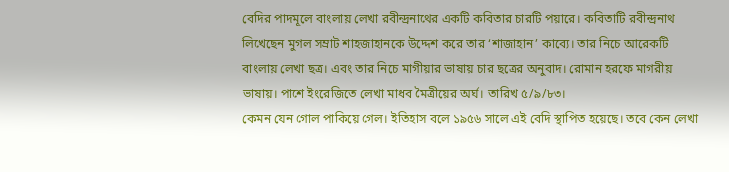বেদির পাদমূলে বাংলায় লেখা রবীন্দ্রনাথের একটি কবিতার চারটি পয়ারে। কবিতাটি রবীন্দ্রনাথ লিখেছেন মুগল সম্রাট শাহজাহানকে উদ্দেশ করে তার ‘শাজাহান’ কাব্যে। তার নিচে আরেকটি বাংলায় লেখা ছত্র। এবং তার নিচে মাগীয়ার ভাষায় চার ছত্রের অনুবাদ। রোমান হরফে মাগরীয় ভাষায়। পাশে ইংরেজিতে লেখা মাধব মৈত্রীয়ের অর্ঘ। তারিখ ৫/৯/৮৩।
কেমন যেন গোল পাকিয়ে গেল। ইতিহাস বলে ১৯৫৬ সালে এই বেদি স্থাপিত হয়েছে। তবে কেন লেখা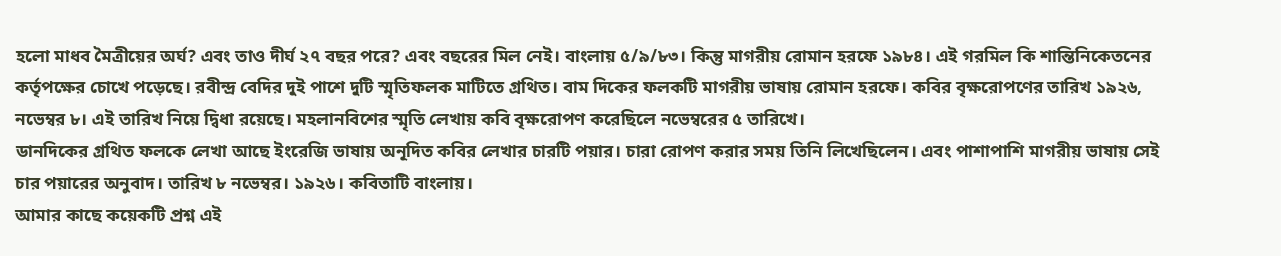হলো মাধব মৈত্রীয়ের অর্ঘ? এবং তাও দীর্ঘ ২৭ বছর পরে? এবং বছরের মিল নেই। বাংলায় ৫/৯/৮৩। কিন্তু মাগরীয় রোমান হরফে ১৯৮৪। এই গরমিল কি শান্তিনিকেতনের কর্তৃপক্ষের চোখে পড়েছে। রবীন্দ্র বেদির দুই পাশে দুটি স্মৃতিফলক মাটিতে গ্রথিত। বাম দিকের ফলকটি মাগরীয় ভাষায় রোমান হরফে। কবির বৃক্ষরোপণের তারিখ ১৯২৬, নভেম্বর ৮। এই তারিখ নিয়ে দ্বিধা রয়েছে। মহলানবিশের স্মৃতি লেখায় কবি বৃক্ষরোপণ করেছিলে নভেম্বরের ৫ তারিখে।
ডানদিকের গ্রথিত ফলকে লেখা আছে ইংরেজি ভাষায় অনূদিত কবির লেখার চারটি পয়ার। চারা রোপণ করার সময় তিনি লিখেছিলেন। এবং পাশাপাশি মাগরীয় ভাষায় সেই চার পয়ারের অনুবাদ। তারিখ ৮ নভেম্বর। ১৯২৬। কবিতাটি বাংলায়।
আমার কাছে কয়েকটি প্রশ্ন এই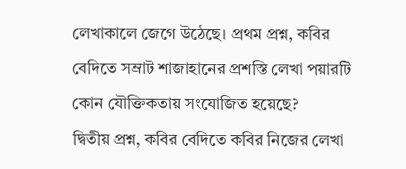লেখাকালে জেগে উঠেছে। প্রথম প্রশ্ন, কবির বেদিতে সম্রাট শাজাহানের প্রশস্তি লেখা পয়ারটি কোন যৌক্তিকতায় সংযোজিত হয়েছে?
দ্বিতীয় প্রশ্ন, কবির বেদিতে কবির নিজের লেখা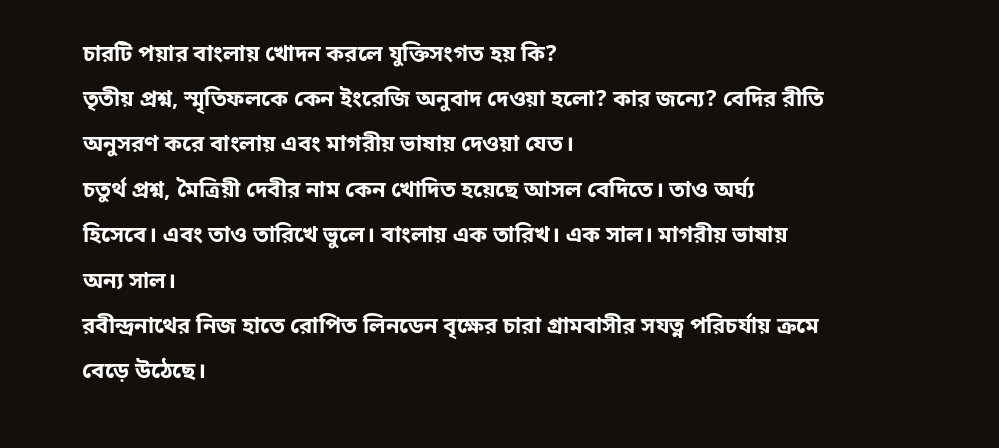চারটি পয়ার বাংলায় খোদন করলে যুক্তিসংগত হয় কি?
তৃতীয় প্রশ্ন, স্মৃতিফলকে কেন ইংরেজি অনুবাদ দেওয়া হলো? কার জন্যে? বেদির রীতি অনুসরণ করে বাংলায় এবং মাগরীয় ভাষায় দেওয়া যেত।
চতুর্থ প্রশ্ন, মৈত্রিয়ী দেবীর নাম কেন খোদিত হয়েছে আসল বেদিতে। তাও অর্ঘ্য হিসেবে। এবং তাও তারিখে ভুলে। বাংলায় এক তারিখ। এক সাল। মাগরীয় ভাষায় অন্য সাল।
রবীন্দ্রনাথের নিজ হাতে রোপিত লিনডেন বৃক্ষের চারা গ্রামবাসীর সযত্ন পরিচর্যায় ক্রমে বেড়ে উঠেছে।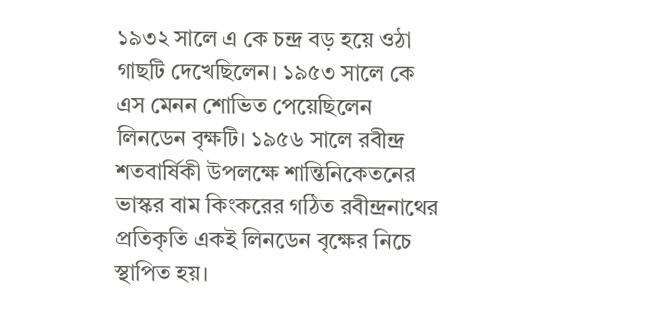১৯৩২ সালে এ কে চন্দ্র বড় হয়ে ওঠা গাছটি দেখেছিলেন। ১৯৫৩ সালে কে এস মেনন শোভিত পেয়েছিলেন লিনডেন বৃক্ষটি। ১৯৫৬ সালে রবীন্দ্র শতবার্ষিকী উপলক্ষে শান্তিনিকেতনের ভাস্কর বাম কিংকরের গঠিত রবীন্দ্রনাথের প্রতিকৃতি একই লিনডেন বৃক্ষের নিচে স্থাপিত হয়।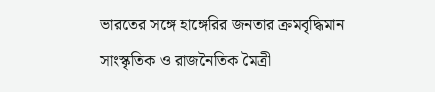ভারতের সঙ্গে হাঙ্গেরির জনতার ক্রমবৃদ্ধিমান সাংস্কৃতিক ও রাজনৈতিক মৈত্রী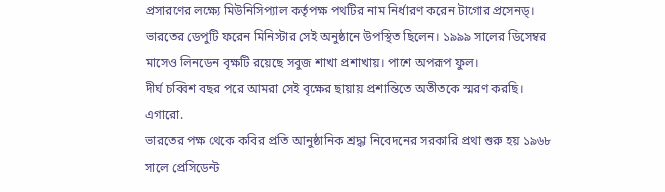প্রসারণের লক্ষ্যে মিউনিসিপ্যাল কর্তৃপক্ষ পথটির নাম নির্ধারণ করেন টাগোর প্রসেনড্। ভারতের ডেপুটি ফরেন মিনিস্টার সেই অনুষ্ঠানে উপস্থিত ছিলেন। ১৯৯৯ সালের ডিসেম্বর মাসেও লিনডেন বৃক্ষটি রয়েছে সবুজ শাখা প্রশাখায়। পাশে অপরূপ ফুল।
দীর্ঘ চব্বিশ বছর পরে আমরা সেই বৃক্ষের ছায়ায় প্রশান্তিতে অতীতকে স্মরণ করছি।
এগারো.
ভারতের পক্ষ থেকে কবির প্রতি আনুষ্ঠানিক শ্রদ্ধা নিবেদনের সরকারি প্রথা শুরু হয় ১৯৬৮ সালে প্রেসিডেন্ট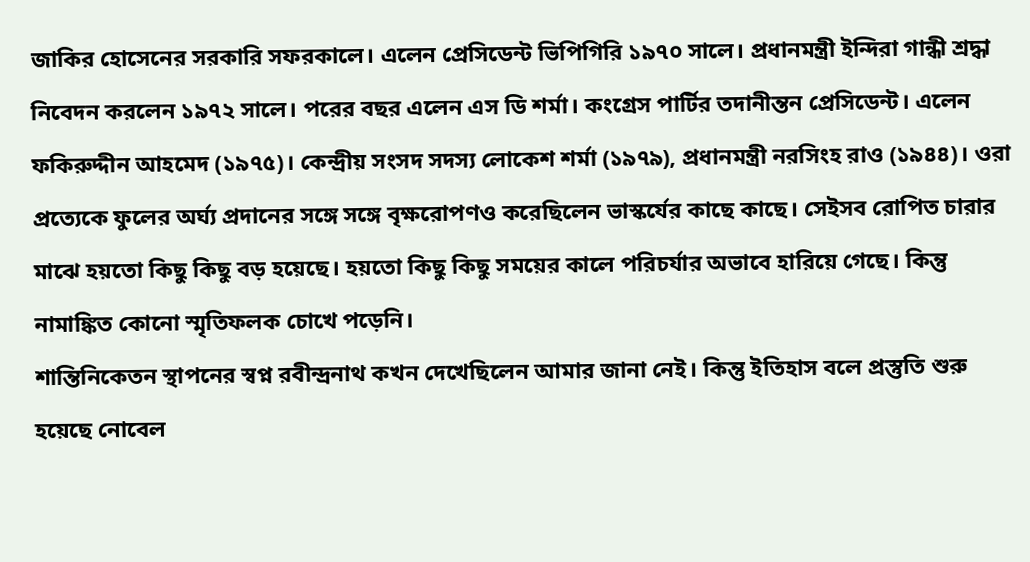জাকির হোসেনের সরকারি সফরকালে। এলেন প্রেসিডেন্ট ভিপিগিরি ১৯৭০ সালে। প্রধানমন্ত্রী ইন্দিরা গান্ধী শ্রদ্ধা নিবেদন করলেন ১৯৭২ সালে। পরের বছর এলেন এস ডি শর্মা। কংগ্রেস পার্টির তদানীন্তন প্রেসিডেন্ট। এলেন ফকিরুদ্দীন আহমেদ (১৯৭৫)। কেন্দ্রীয় সংসদ সদস্য লোকেশ শর্মা (১৯৭৯), প্রধানমন্ত্রী নরসিংহ রাও (১৯৪৪)। ওরা প্রত্যেকে ফুলের অর্ঘ্য প্রদানের সঙ্গে সঙ্গে বৃক্ষরোপণও করেছিলেন ভাস্কর্যের কাছে কাছে। সেইসব রোপিত চারার মাঝে হয়তো কিছু কিছু বড় হয়েছে। হয়তো কিছু কিছু সময়ের কালে পরিচর্যার অভাবে হারিয়ে গেছে। কিন্তু নামাঙ্কিত কোনো স্মৃতিফলক চোখে পড়েনি।
শান্তিনিকেতন স্থাপনের স্বপ্ন রবীন্দ্রনাথ কখন দেখেছিলেন আমার জানা নেই। কিন্তু ইতিহাস বলে প্রস্তুতি শুরু হয়েছে নোবেল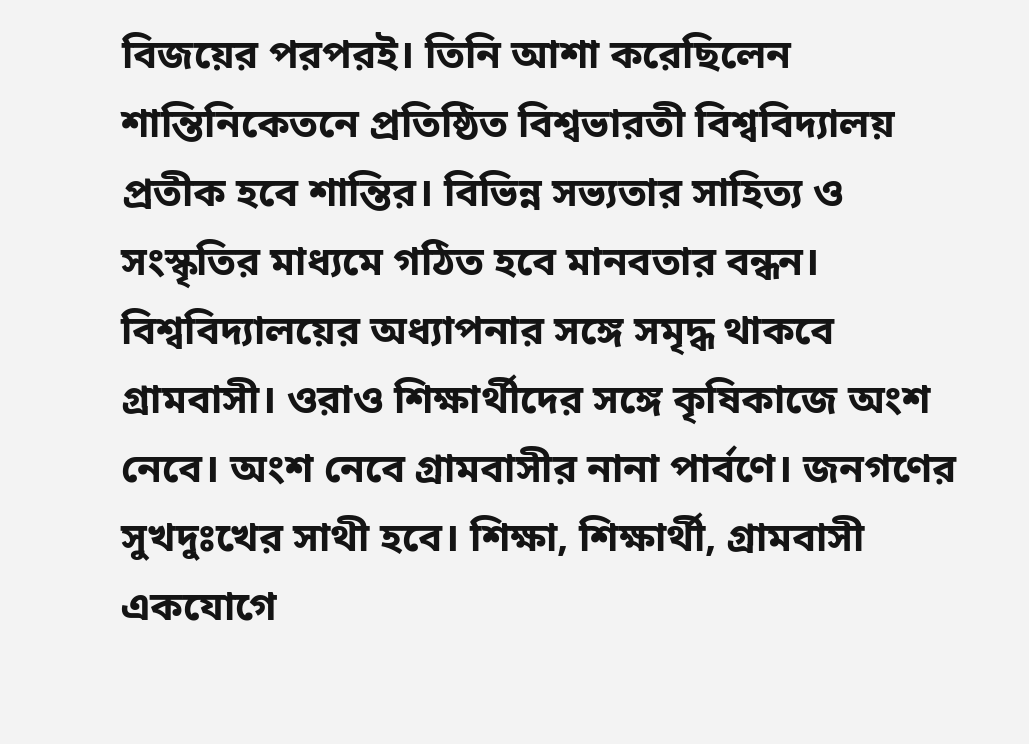বিজয়ের পরপরই। তিনি আশা করেছিলেন শান্তিনিকেতনে প্রতিষ্ঠিত বিশ্বভারতী বিশ্ববিদ্যালয় প্রতীক হবে শান্তির। বিভিন্ন সভ্যতার সাহিত্য ও সংস্কৃতির মাধ্যমে গঠিত হবে মানবতার বন্ধন। বিশ্ববিদ্যালয়ের অধ্যাপনার সঙ্গে সমৃদ্ধ থাকবে গ্রামবাসী। ওরাও শিক্ষার্থীদের সঙ্গে কৃষিকাজে অংশ নেবে। অংশ নেবে গ্রামবাসীর নানা পার্বণে। জনগণের সুখদুঃখের সাথী হবে। শিক্ষা, শিক্ষার্থী, গ্রামবাসী একযোগে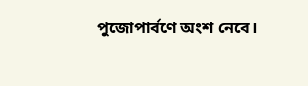পুজোপার্বণে অংশ নেবে।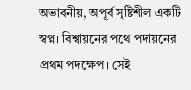অভাবনীয়, অপূর্ব সৃষ্টিশীল একটি স্বপ্ন। বিশ্বায়নের পথে পদায়নের প্রথম পদক্ষেপ। সেই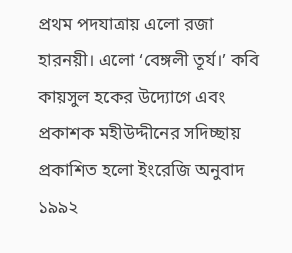প্রথম পদযাত্রায় এলো রজা হারনয়ী। এলো ‘বেঙ্গলী তূর্য।’ কবি কায়সুল হকের উদ্যোগে এবং প্রকাশক মহীউদ্দীনের সদিচ্ছায় প্রকাশিত হলো ইংরেজি অনুবাদ ১৯৯২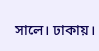সালে। ঢাকায়।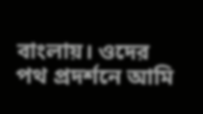বাংলায়। ওদের পথ প্রদর্শনে আমি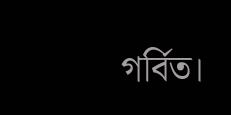গর্বিত।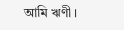আমি ঋণী।